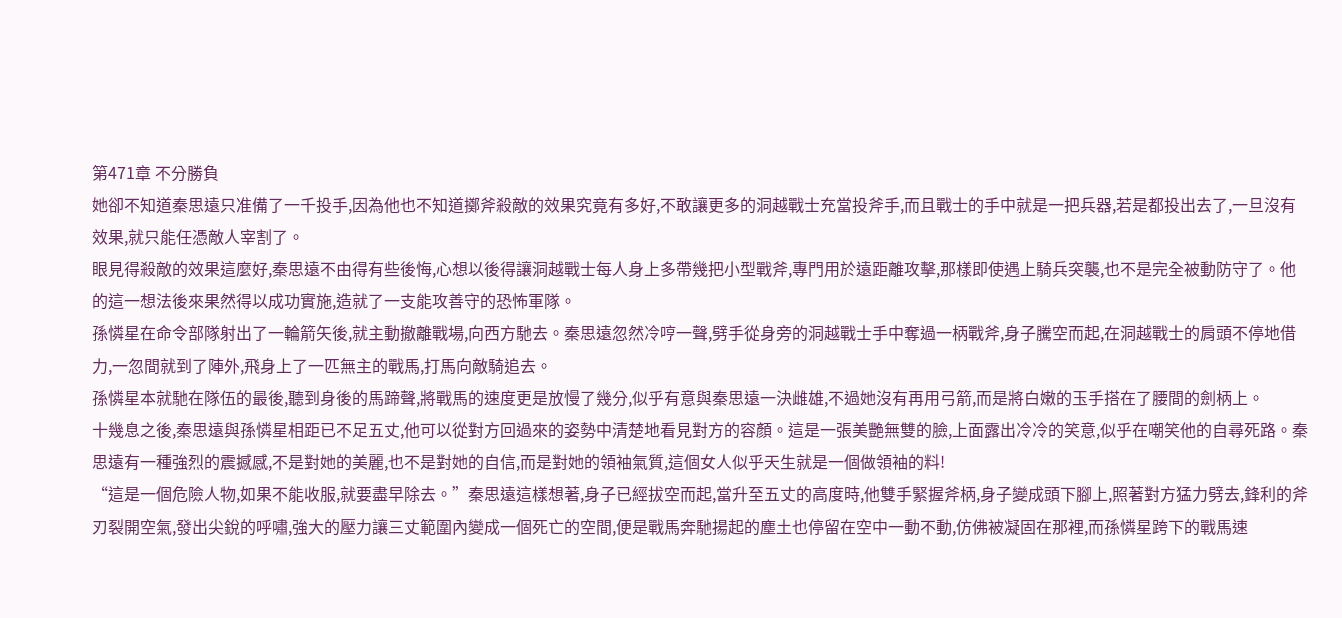第471章 不分勝負
她卻不知道秦思遠只准備了一千投手,因為他也不知道擲斧殺敵的效果究竟有多好,不敢讓更多的洞越戰士充當投斧手,而且戰士的手中就是一把兵器,若是都投出去了,一旦沒有效果,就只能任憑敵人宰割了。
眼見得殺敵的效果這麼好,秦思遠不由得有些後悔,心想以後得讓洞越戰士每人身上多帶幾把小型戰斧,專門用於遠距離攻擊,那樣即使遇上騎兵突襲,也不是完全被動防守了。他的這一想法後來果然得以成功實施,造就了一支能攻善守的恐怖軍隊。
孫憐星在命令部隊射出了一輪箭矢後,就主動撤離戰場,向西方馳去。秦思遠忽然冷哼一聲,劈手從身旁的洞越戰士手中奪過一柄戰斧,身子騰空而起,在洞越戰士的肩頭不停地借力,一忽間就到了陣外,飛身上了一匹無主的戰馬,打馬向敵騎追去。
孫憐星本就馳在隊伍的最後,聽到身後的馬蹄聲,將戰馬的速度更是放慢了幾分,似乎有意與秦思遠一決雌雄,不過她沒有再用弓箭,而是將白嫩的玉手搭在了腰間的劍柄上。
十幾息之後,秦思遠與孫憐星相距已不足五丈,他可以從對方回過來的姿勢中清楚地看見對方的容顏。這是一張美艷無雙的臉,上面露出冷冷的笑意,似乎在嘲笑他的自尋死路。秦思遠有一種強烈的震撼感,不是對她的美麗,也不是對她的自信,而是對她的領袖氣質,這個女人似乎天生就是一個做領袖的料!
“這是一個危險人物,如果不能收服,就要盡早除去。”秦思遠這樣想著,身子已經拔空而起,當升至五丈的高度時,他雙手緊握斧柄,身子變成頭下腳上,照著對方猛力劈去,鋒利的斧刃裂開空氣,發出尖銳的呼嘯,強大的壓力讓三丈範圍內變成一個死亡的空間,便是戰馬奔馳揚起的塵土也停留在空中一動不動,仿佛被凝固在那裡,而孫憐星跨下的戰馬速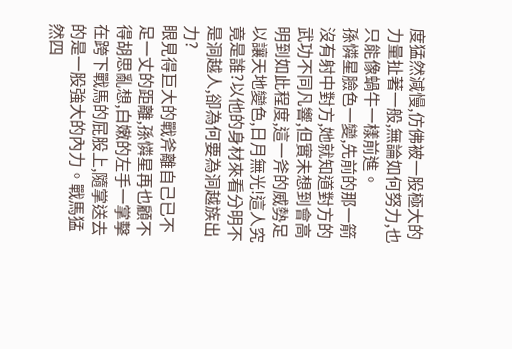度猛然減慢,仿佛被一股極大的力量扯著一般,無論如何努力,也只能像蝸牛一樣前進。
孫憐星臉色一變,先前的那一箭沒有射中對方,她就知道對方的武功不同凡響,但實未想到會高明到如此程度,這一斧的威勢足以讓天地變色,日月無光!這人究竟是誰?以他的身材來看分明不是洞越人,卻為何要為洞越族出力?
眼見得巨大的戰斧離自己已不足一丈的距離,孫憐星再也顧不得胡思亂想,白嫩的左手一掌擊在跨下戰馬的屁股上,隨掌送去的是一股強大的內力。戰馬猛然四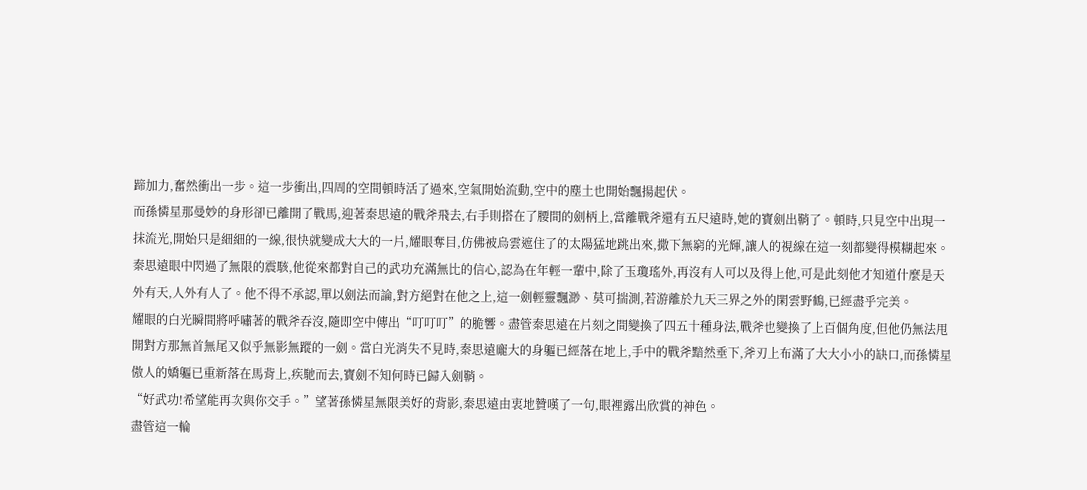蹄加力,奮然衝出一步。這一步衝出,四周的空間頓時活了過來,空氣開始流動,空中的塵土也開始飄揚起伏。
而孫憐星那曼妙的身形卻已離開了戰馬,迎著秦思遠的戰斧飛去,右手則搭在了腰間的劍柄上,當離戰斧還有五尺遠時,她的寶劍出鞘了。頓時,只見空中出現一抹流光,開始只是細細的一線,很快就變成大大的一片,耀眼奪目,仿佛被烏雲遮住了的太陽猛地跳出來,撒下無窮的光輝,讓人的視線在這一刻都變得模糊起來。
秦思遠眼中閃過了無限的震駭,他從來都對自己的武功充滿無比的信心,認為在年輕一輩中,除了玉瓊瑤外,再沒有人可以及得上他,可是此刻他才知道什麼是天外有天,人外有人了。他不得不承認,單以劍法而論,對方絕對在他之上,這一劍輕靈飄渺、莫可揣測,若游離於九天三界之外的閑雲野鶴,已經盡乎完美。
耀眼的白光瞬間將呼嘯著的戰斧吞沒,隨即空中傳出“叮叮叮”的脆響。盡管秦思遠在片刻之間變換了四五十種身法,戰斧也變換了上百個角度,但他仍無法甩開對方那無首無尾又似乎無影無蹤的一劍。當白光消失不見時,秦思遠龐大的身軀已經落在地上,手中的戰斧黯然垂下,斧刃上布滿了大大小小的缺口,而孫憐星傲人的嬌軀已重新落在馬背上,疾馳而去,寶劍不知何時已歸入劍鞘。
“好武功!希望能再次與你交手。”望著孫憐星無限美好的背影,秦思遠由衷地贊嘆了一句,眼裡露出欣賞的神色。
盡管這一輪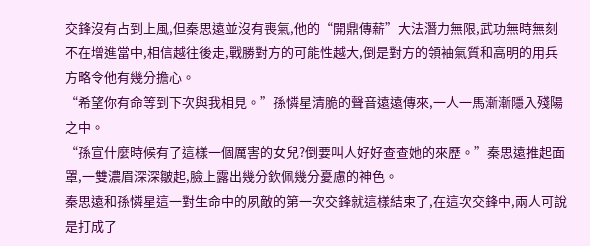交鋒沒有占到上風,但秦思遠並沒有喪氣,他的“開鼎傳薪”大法潛力無限,武功無時無刻不在增進當中,相信越往後走,戰勝對方的可能性越大,倒是對方的領袖氣質和高明的用兵方略令他有幾分擔心。
“希望你有命等到下次與我相見。”孫憐星清脆的聲音遠遠傳來,一人一馬漸漸隱入殘陽之中。
“孫宣什麼時候有了這樣一個厲害的女兒?倒要叫人好好查查她的來歷。”秦思遠推起面罩,一雙濃眉深深皺起,臉上露出幾分欽佩幾分憂慮的神色。
秦思遠和孫憐星這一對生命中的夙敵的第一次交鋒就這樣結束了,在這次交鋒中,兩人可說是打成了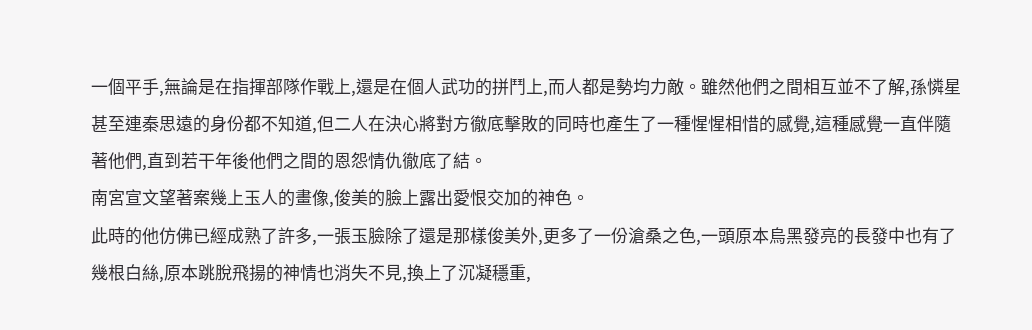一個平手,無論是在指揮部隊作戰上,還是在個人武功的拼鬥上,而人都是勢均力敵。雖然他們之間相互並不了解,孫憐星甚至連秦思遠的身份都不知道,但二人在決心將對方徹底擊敗的同時也產生了一種惺惺相惜的感覺,這種感覺一直伴隨著他們,直到若干年後他們之間的恩怨情仇徹底了結。
南宮宣文望著案幾上玉人的畫像,俊美的臉上露出愛恨交加的神色。
此時的他仿佛已經成熟了許多,一張玉臉除了還是那樣俊美外,更多了一份滄桑之色,一頭原本烏黑發亮的長發中也有了幾根白絲,原本跳脫飛揚的神情也消失不見,換上了沉凝穩重,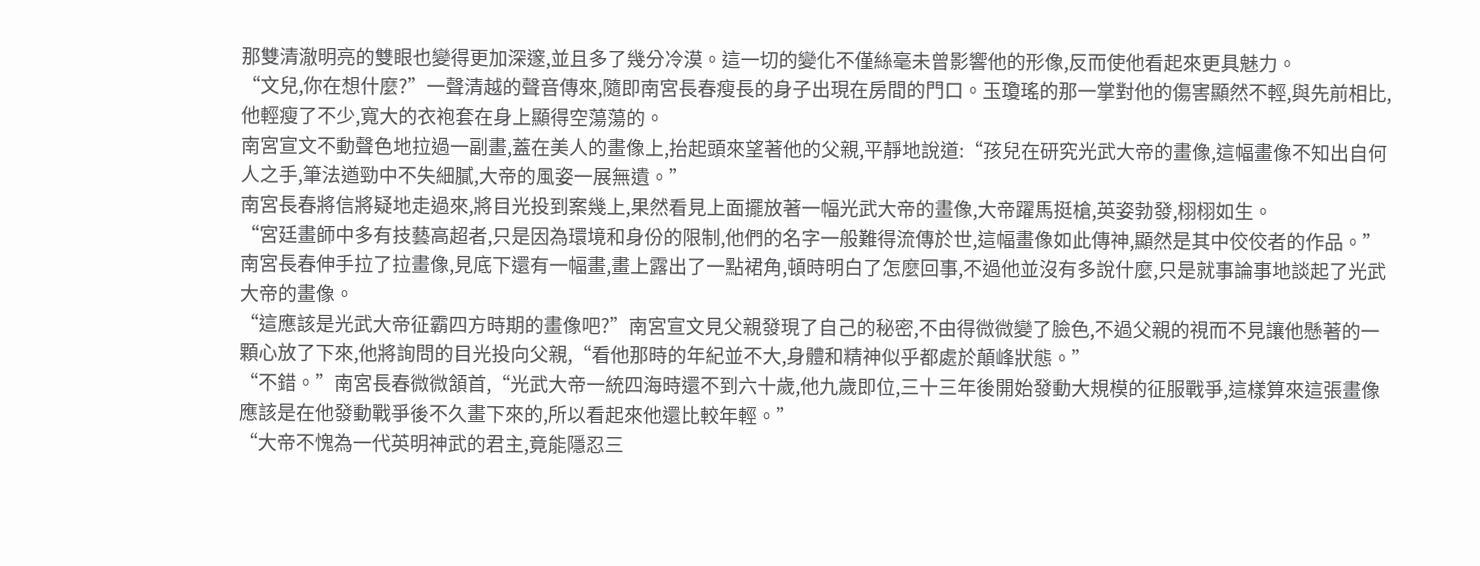那雙清澈明亮的雙眼也變得更加深邃,並且多了幾分冷漠。這一切的變化不僅絲毫未曾影響他的形像,反而使他看起來更具魅力。
“文兒,你在想什麼?”一聲清越的聲音傳來,隨即南宮長春瘦長的身子出現在房間的門口。玉瓊瑤的那一掌對他的傷害顯然不輕,與先前相比,他輕瘦了不少,寬大的衣袍套在身上顯得空蕩蕩的。
南宮宣文不動聲色地拉過一副畫,蓋在美人的畫像上,抬起頭來望著他的父親,平靜地說道:“孩兒在研究光武大帝的畫像,這幅畫像不知出自何人之手,筆法遒勁中不失細膩,大帝的風姿一展無遺。”
南宮長春將信將疑地走過來,將目光投到案幾上,果然看見上面擺放著一幅光武大帝的畫像,大帝躍馬挺槍,英姿勃發,栩栩如生。
“宮廷畫師中多有技藝高超者,只是因為環境和身份的限制,他們的名字一般難得流傳於世,這幅畫像如此傳神,顯然是其中佼佼者的作品。”南宮長春伸手拉了拉畫像,見底下還有一幅畫,畫上露出了一點裙角,頓時明白了怎麼回事,不過他並沒有多說什麼,只是就事論事地談起了光武大帝的畫像。
“這應該是光武大帝征霸四方時期的畫像吧?”南宮宣文見父親發現了自己的秘密,不由得微微變了臉色,不過父親的視而不見讓他懸著的一顆心放了下來,他將詢問的目光投向父親,“看他那時的年紀並不大,身體和精神似乎都處於顛峰狀態。”
“不錯。”南宮長春微微頷首,“光武大帝一統四海時還不到六十歲,他九歲即位,三十三年後開始發動大規模的征服戰爭,這樣算來這張畫像應該是在他發動戰爭後不久畫下來的,所以看起來他還比較年輕。”
“大帝不愧為一代英明神武的君主,竟能隱忍三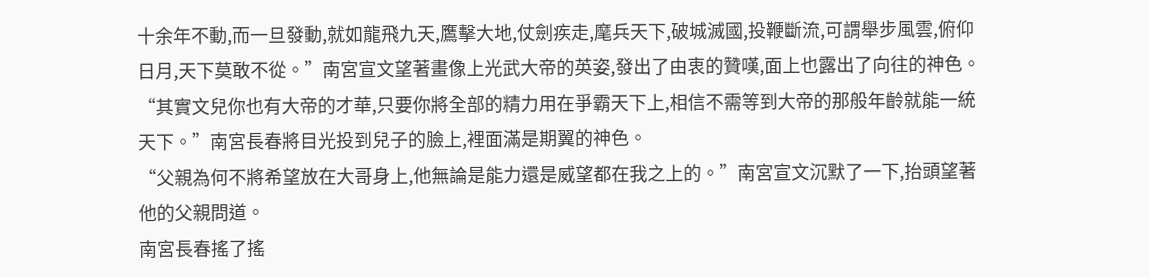十余年不動,而一旦發動,就如龍飛九天,鷹擊大地,仗劍疾走,麾兵天下,破城滅國,投鞭斷流,可謂舉步風雲,俯仰日月,天下莫敢不從。”南宮宣文望著畫像上光武大帝的英姿,發出了由衷的贊嘆,面上也露出了向往的神色。
“其實文兒你也有大帝的才華,只要你將全部的精力用在爭霸天下上,相信不需等到大帝的那般年齡就能一統天下。”南宮長春將目光投到兒子的臉上,裡面滿是期翼的神色。
“父親為何不將希望放在大哥身上,他無論是能力還是威望都在我之上的。”南宮宣文沉默了一下,抬頭望著他的父親問道。
南宮長春搖了搖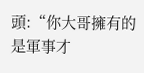頭:“你大哥擁有的是軍事才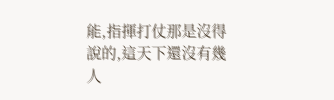能,指揮打仗那是沒得說的,這天下還沒有幾人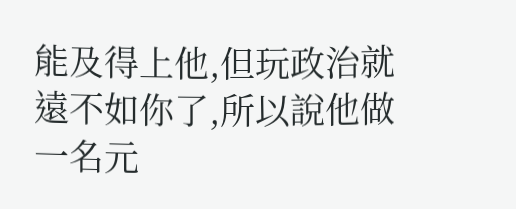能及得上他,但玩政治就遠不如你了,所以說他做一名元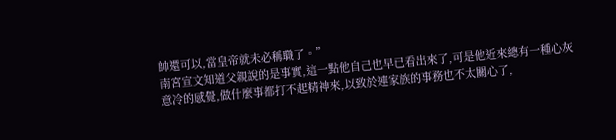帥還可以,當皇帝就未必稱職了。”
南宮宣文知道父親說的是事實,這一點他自己也早已看出來了,可是他近來總有一種心灰意冷的感覺,做什麼事都打不起精神來,以致於連家族的事務也不太關心了,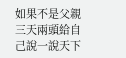如果不是父親三天兩頭給自己說一說天下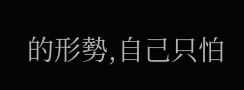的形勢,自己只怕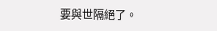要與世隔絕了。